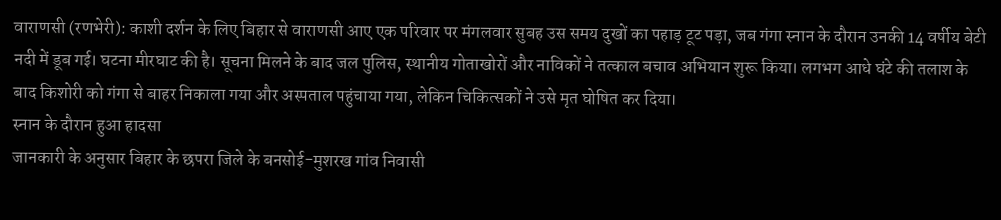वाराणसी (रणभेरी): काशी दर्शन के लिए बिहार से वाराणसी आए एक परिवार पर मंगलवार सुबह उस समय दुखों का पहाड़ टूट पड़ा, जब गंगा स्नान के दौरान उनकी 14 वर्षीय बेटी नदी में डूब गई। घटना मीरघाट की है। सूचना मिलने के बाद जल पुलिस, स्थानीय गोताखोरों और नाविकों ने तत्काल बचाव अभियान शुरू किया। लगभग आधे घंटे की तलाश के बाद किशोरी को गंगा से बाहर निकाला गया और अस्पताल पहुंचाया गया, लेकिन चिकित्सकों ने उसे मृत घोषित कर दिया।
स्नान के दौरान हुआ हादसा
जानकारी के अनुसार बिहार के छपरा जिले के बनसोई-मुशरख गांव निवासी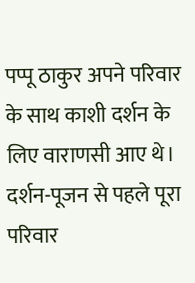पप्पू ठाकुर अपने परिवार के साथ काशी दर्शन के लिए वाराणसी आए थे। दर्शन-पूजन से पहले पूरा परिवार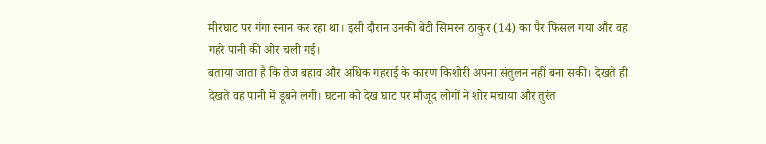मीरघाट पर गंगा स्नान कर रहा था। इसी दौरान उनकी बेटी सिमरन ठाकुर (14) का पैर फिसल गया और वह गहरे पानी की ओर चली गई।
बताया जाता है कि तेज बहाव और अधिक गहराई के कारण किशोरी अपना संतुलन नहीं बना सकी। देखते ही देखते वह पानी में डूबने लगी। घटना को देख घाट पर मौजूद लोगों ने शोर मचाया और तुरंत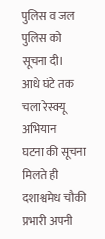पुलिस व जल पुलिस को सूचना दी।
आधे घंटे तक चला रेस्क्यू अभियान
घटना की सूचना मिलते ही दशाश्वमेध चौकी प्रभारी अपनी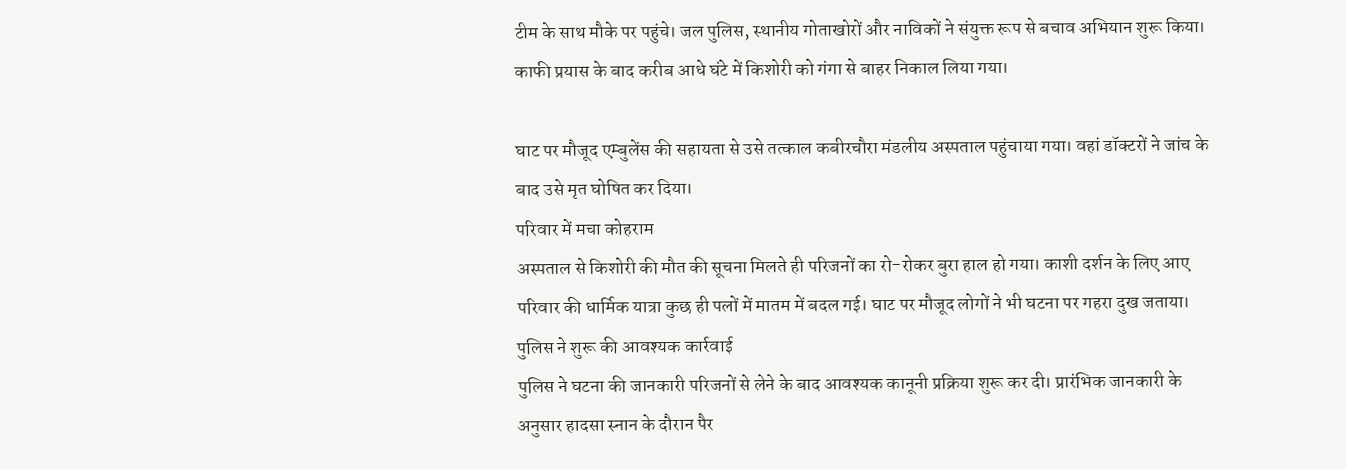टीम के साथ मौके पर पहुंचे। जल पुलिस, स्थानीय गोताखोरों और नाविकों ने संयुक्त रूप से बचाव अभियान शुरू किया। काफी प्रयास के बाद करीब आधे घंटे में किशोरी को गंगा से बाहर निकाल लिया गया।

घाट पर मौजूद एम्बुलेंस की सहायता से उसे तत्काल कबीरचौरा मंडलीय अस्पताल पहुंचाया गया। वहां डॉक्टरों ने जांच के बाद उसे मृत घोषित कर दिया।
परिवार में मचा कोहराम
अस्पताल से किशोरी की मौत की सूचना मिलते ही परिजनों का रो-रोकर बुरा हाल हो गया। काशी दर्शन के लिए आए परिवार की धार्मिक यात्रा कुछ ही पलों में मातम में बदल गई। घाट पर मौजूद लोगों ने भी घटना पर गहरा दुख जताया।
पुलिस ने शुरू की आवश्यक कार्रवाई
पुलिस ने घटना की जानकारी परिजनों से लेने के बाद आवश्यक कानूनी प्रक्रिया शुरू कर दी। प्रारंभिक जानकारी के अनुसार हादसा स्नान के दौरान पैर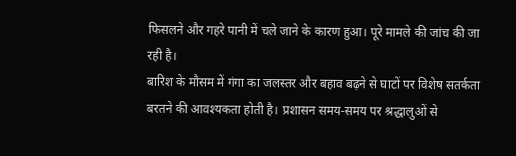फिसलने और गहरे पानी में चले जाने के कारण हुआ। पूरे मामले की जांच की जा रही है।
बारिश के मौसम में गंगा का जलस्तर और बहाव बढ़ने से घाटों पर विशेष सतर्कता बरतने की आवश्यकता होती है। प्रशासन समय-समय पर श्रद्धालुओं से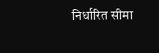निर्धारित सीमा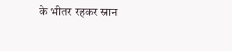के भीतर रहकर स्नान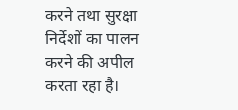करने तथा सुरक्षा निर्देशों का पालन करने की अपील करता रहा है।